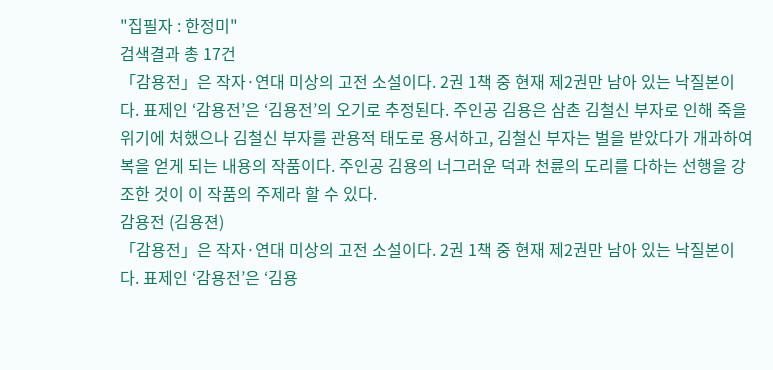"집필자 : 한정미"
검색결과 총 17건
「감용전」은 작자·연대 미상의 고전 소설이다. 2권 1책 중 현재 제2권만 남아 있는 낙질본이다. 표제인 ‘감용전’은 ‘김용전’의 오기로 추정된다. 주인공 김용은 삼촌 김철신 부자로 인해 죽을 위기에 처했으나 김철신 부자를 관용적 태도로 용서하고, 김철신 부자는 벌을 받았다가 개과하여 복을 얻게 되는 내용의 작품이다. 주인공 김용의 너그러운 덕과 천륜의 도리를 다하는 선행을 강조한 것이 이 작품의 주제라 할 수 있다.
감용전 (김용젼)
「감용전」은 작자·연대 미상의 고전 소설이다. 2권 1책 중 현재 제2권만 남아 있는 낙질본이다. 표제인 ‘감용전’은 ‘김용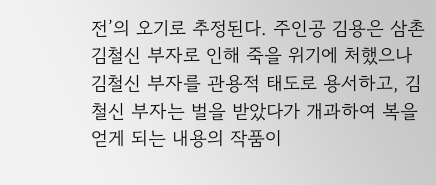전’의 오기로 추정된다. 주인공 김용은 삼촌 김철신 부자로 인해 죽을 위기에 처했으나 김철신 부자를 관용적 태도로 용서하고, 김철신 부자는 벌을 받았다가 개과하여 복을 얻게 되는 내용의 작품이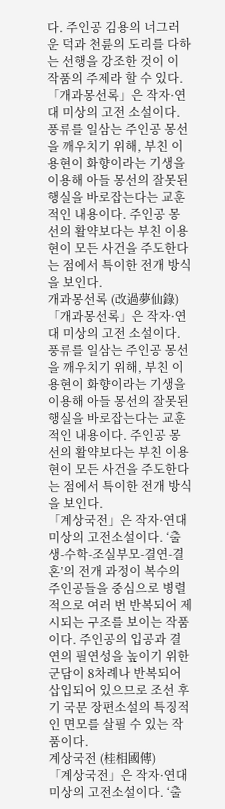다. 주인공 김용의 너그러운 덕과 천륜의 도리를 다하는 선행을 강조한 것이 이 작품의 주제라 할 수 있다.
「개과몽선록」은 작자·연대 미상의 고전 소설이다. 풍류를 일삼는 주인공 몽선을 깨우치기 위해, 부친 이용현이 화향이라는 기생을 이용해 아들 몽선의 잘못된 행실을 바로잡는다는 교훈적인 내용이다. 주인공 몽선의 활약보다는 부친 이용현이 모든 사건을 주도한다는 점에서 특이한 전개 방식을 보인다.
개과몽선록 (改過夢仙錄)
「개과몽선록」은 작자·연대 미상의 고전 소설이다. 풍류를 일삼는 주인공 몽선을 깨우치기 위해, 부친 이용현이 화향이라는 기생을 이용해 아들 몽선의 잘못된 행실을 바로잡는다는 교훈적인 내용이다. 주인공 몽선의 활약보다는 부친 이용현이 모든 사건을 주도한다는 점에서 특이한 전개 방식을 보인다.
「계상국전」은 작자·연대 미상의 고전소설이다. ‘출생-수학-조실부모-결연-결혼’의 전개 과정이 복수의 주인공들을 중심으로 병렬적으로 여러 번 반복되어 제시되는 구조를 보이는 작품이다. 주인공의 입공과 결연의 필연성을 높이기 위한 군담이 8차례나 반복되어 삽입되어 있으므로 조선 후기 국문 장편소설의 특징적인 면모를 살필 수 있는 작품이다.
계상국전 (桂相國傳)
「계상국전」은 작자·연대 미상의 고전소설이다. ‘출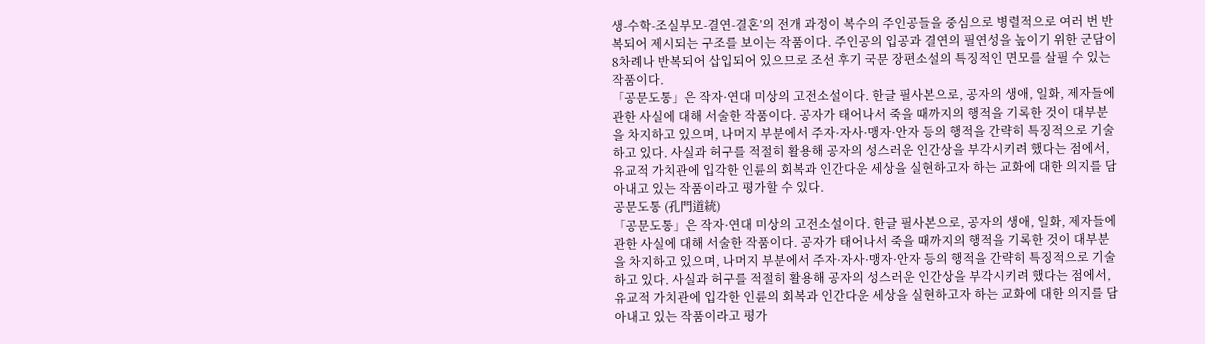생-수학-조실부모-결연-결혼’의 전개 과정이 복수의 주인공들을 중심으로 병렬적으로 여러 번 반복되어 제시되는 구조를 보이는 작품이다. 주인공의 입공과 결연의 필연성을 높이기 위한 군담이 8차례나 반복되어 삽입되어 있으므로 조선 후기 국문 장편소설의 특징적인 면모를 살필 수 있는 작품이다.
「공문도통」은 작자·연대 미상의 고전소설이다. 한글 필사본으로, 공자의 생애, 일화, 제자들에 관한 사실에 대해 서술한 작품이다. 공자가 태어나서 죽을 때까지의 행적을 기록한 것이 대부분을 차지하고 있으며, 나머지 부분에서 주자·자사·맹자·안자 등의 행적을 간략히 특징적으로 기술하고 있다. 사실과 허구를 적절히 활용해 공자의 성스러운 인간상을 부각시키려 했다는 점에서, 유교적 가치관에 입각한 인륜의 회복과 인간다운 세상을 실현하고자 하는 교화에 대한 의지를 담아내고 있는 작품이라고 평가할 수 있다.
공문도통 (孔門道統)
「공문도통」은 작자·연대 미상의 고전소설이다. 한글 필사본으로, 공자의 생애, 일화, 제자들에 관한 사실에 대해 서술한 작품이다. 공자가 태어나서 죽을 때까지의 행적을 기록한 것이 대부분을 차지하고 있으며, 나머지 부분에서 주자·자사·맹자·안자 등의 행적을 간략히 특징적으로 기술하고 있다. 사실과 허구를 적절히 활용해 공자의 성스러운 인간상을 부각시키려 했다는 점에서, 유교적 가치관에 입각한 인륜의 회복과 인간다운 세상을 실현하고자 하는 교화에 대한 의지를 담아내고 있는 작품이라고 평가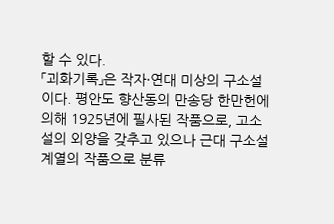할 수 있다.
「괴화기록」은 작자·연대 미상의 구소설이다. 평안도 향산동의 만송당 한만헌에 의해 1925년에 필사된 작품으로, 고소설의 외양을 갖추고 있으나 근대 구소설 계열의 작품으로 분류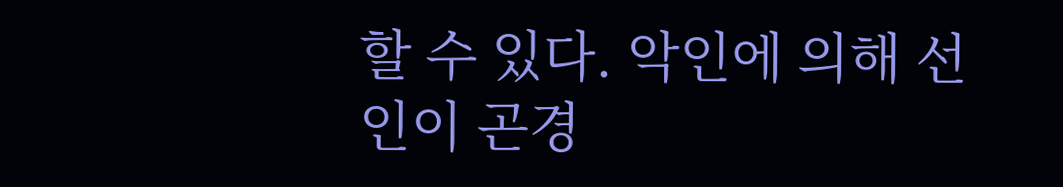할 수 있다. 악인에 의해 선인이 곤경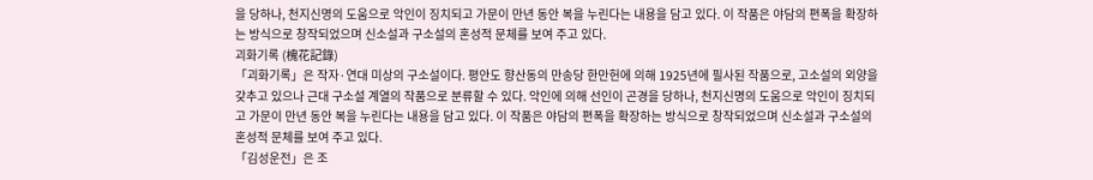을 당하나, 천지신명의 도움으로 악인이 징치되고 가문이 만년 동안 복을 누린다는 내용을 담고 있다. 이 작품은 야담의 편폭을 확장하는 방식으로 창작되었으며 신소설과 구소설의 혼성적 문체를 보여 주고 있다.
괴화기록 (槐花記錄)
「괴화기록」은 작자·연대 미상의 구소설이다. 평안도 향산동의 만송당 한만헌에 의해 1925년에 필사된 작품으로, 고소설의 외양을 갖추고 있으나 근대 구소설 계열의 작품으로 분류할 수 있다. 악인에 의해 선인이 곤경을 당하나, 천지신명의 도움으로 악인이 징치되고 가문이 만년 동안 복을 누린다는 내용을 담고 있다. 이 작품은 야담의 편폭을 확장하는 방식으로 창작되었으며 신소설과 구소설의 혼성적 문체를 보여 주고 있다.
「김성운전」은 조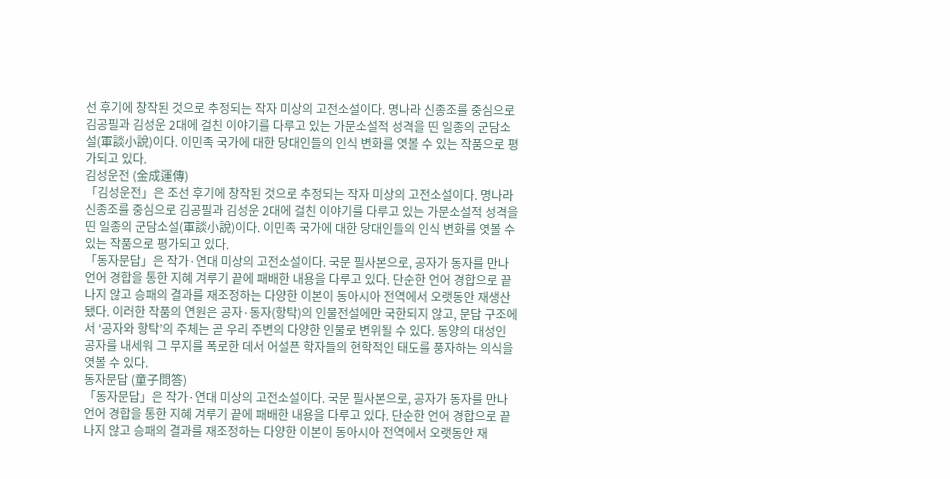선 후기에 창작된 것으로 추정되는 작자 미상의 고전소설이다. 명나라 신종조를 중심으로 김공필과 김성운 2대에 걸친 이야기를 다루고 있는 가문소설적 성격을 띤 일종의 군담소설(軍談小說)이다. 이민족 국가에 대한 당대인들의 인식 변화를 엿볼 수 있는 작품으로 평가되고 있다.
김성운전 (金成運傳)
「김성운전」은 조선 후기에 창작된 것으로 추정되는 작자 미상의 고전소설이다. 명나라 신종조를 중심으로 김공필과 김성운 2대에 걸친 이야기를 다루고 있는 가문소설적 성격을 띤 일종의 군담소설(軍談小說)이다. 이민족 국가에 대한 당대인들의 인식 변화를 엿볼 수 있는 작품으로 평가되고 있다.
「동자문답」은 작가·연대 미상의 고전소설이다. 국문 필사본으로, 공자가 동자를 만나 언어 경합을 통한 지혜 겨루기 끝에 패배한 내용을 다루고 있다. 단순한 언어 경합으로 끝나지 않고 승패의 결과를 재조정하는 다양한 이본이 동아시아 전역에서 오랫동안 재생산됐다. 이러한 작품의 연원은 공자·동자(항탁)의 인물전설에만 국한되지 않고, 문답 구조에서 ‘공자와 항탁’의 주체는 곧 우리 주변의 다양한 인물로 변위될 수 있다. 동양의 대성인 공자를 내세워 그 무지를 폭로한 데서 어설픈 학자들의 현학적인 태도를 풍자하는 의식을 엿볼 수 있다.
동자문답 (童子問答)
「동자문답」은 작가·연대 미상의 고전소설이다. 국문 필사본으로, 공자가 동자를 만나 언어 경합을 통한 지혜 겨루기 끝에 패배한 내용을 다루고 있다. 단순한 언어 경합으로 끝나지 않고 승패의 결과를 재조정하는 다양한 이본이 동아시아 전역에서 오랫동안 재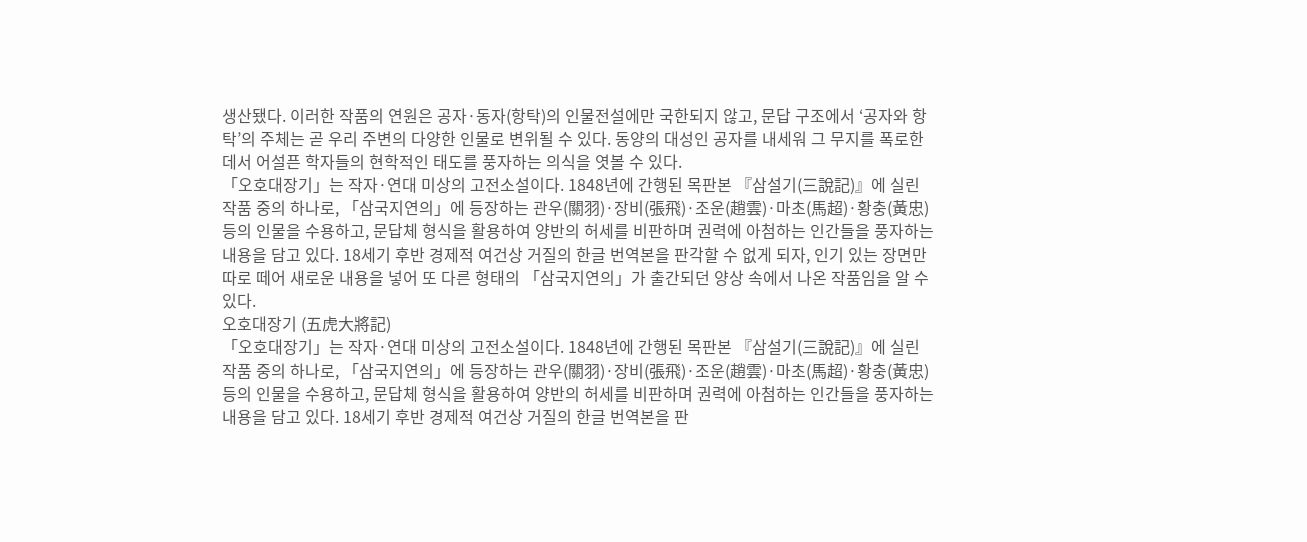생산됐다. 이러한 작품의 연원은 공자·동자(항탁)의 인물전설에만 국한되지 않고, 문답 구조에서 ‘공자와 항탁’의 주체는 곧 우리 주변의 다양한 인물로 변위될 수 있다. 동양의 대성인 공자를 내세워 그 무지를 폭로한 데서 어설픈 학자들의 현학적인 태도를 풍자하는 의식을 엿볼 수 있다.
「오호대장기」는 작자·연대 미상의 고전소설이다. 1848년에 간행된 목판본 『삼설기(三說記)』에 실린 작품 중의 하나로, 「삼국지연의」에 등장하는 관우(關羽)·장비(張飛)·조운(趙雲)·마초(馬超)·황충(黃忠) 등의 인물을 수용하고, 문답체 형식을 활용하여 양반의 허세를 비판하며 권력에 아첨하는 인간들을 풍자하는 내용을 담고 있다. 18세기 후반 경제적 여건상 거질의 한글 번역본을 판각할 수 없게 되자, 인기 있는 장면만 따로 떼어 새로운 내용을 넣어 또 다른 형태의 「삼국지연의」가 출간되던 양상 속에서 나온 작품임을 알 수 있다.
오호대장기 (五虎大將記)
「오호대장기」는 작자·연대 미상의 고전소설이다. 1848년에 간행된 목판본 『삼설기(三說記)』에 실린 작품 중의 하나로, 「삼국지연의」에 등장하는 관우(關羽)·장비(張飛)·조운(趙雲)·마초(馬超)·황충(黃忠) 등의 인물을 수용하고, 문답체 형식을 활용하여 양반의 허세를 비판하며 권력에 아첨하는 인간들을 풍자하는 내용을 담고 있다. 18세기 후반 경제적 여건상 거질의 한글 번역본을 판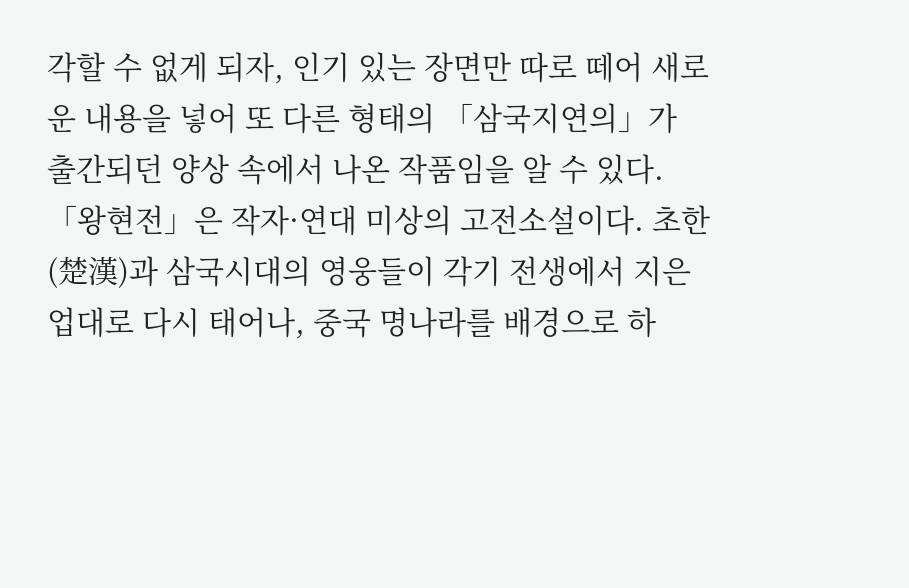각할 수 없게 되자, 인기 있는 장면만 따로 떼어 새로운 내용을 넣어 또 다른 형태의 「삼국지연의」가 출간되던 양상 속에서 나온 작품임을 알 수 있다.
「왕현전」은 작자·연대 미상의 고전소설이다. 초한(楚漢)과 삼국시대의 영웅들이 각기 전생에서 지은 업대로 다시 태어나, 중국 명나라를 배경으로 하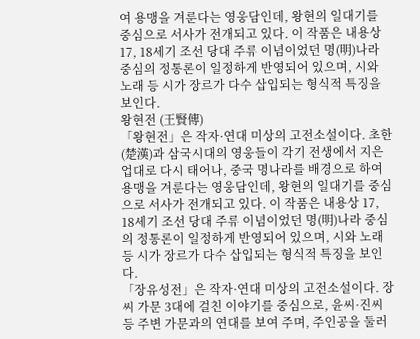여 용맹을 겨룬다는 영웅담인데, 왕현의 일대기를 중심으로 서사가 전개되고 있다. 이 작품은 내용상 17, 18세기 조선 당대 주류 이념이었던 명(明)나라 중심의 정통론이 일정하게 반영되어 있으며, 시와 노래 등 시가 장르가 다수 삽입되는 형식적 특징을 보인다.
왕현전 (王賢傳)
「왕현전」은 작자·연대 미상의 고전소설이다. 초한(楚漢)과 삼국시대의 영웅들이 각기 전생에서 지은 업대로 다시 태어나, 중국 명나라를 배경으로 하여 용맹을 겨룬다는 영웅담인데, 왕현의 일대기를 중심으로 서사가 전개되고 있다. 이 작품은 내용상 17, 18세기 조선 당대 주류 이념이었던 명(明)나라 중심의 정통론이 일정하게 반영되어 있으며, 시와 노래 등 시가 장르가 다수 삽입되는 형식적 특징을 보인다.
「장유성전」은 작자·연대 미상의 고전소설이다. 장씨 가문 3대에 걸친 이야기를 중심으로, 윤씨·진씨 등 주변 가문과의 연대를 보여 주며, 주인공을 둘러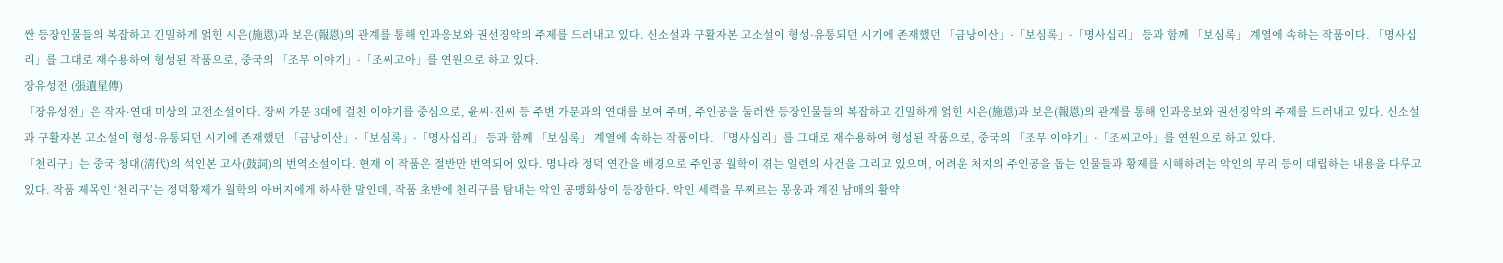싼 등장인물들의 복잡하고 긴밀하게 얽힌 시은(施恩)과 보은(報恩)의 관계를 통해 인과응보와 권선징악의 주제를 드러내고 있다. 신소설과 구활자본 고소설이 형성·유통되던 시기에 존재했던 「금낭이산」·「보심록」·「명사십리」 등과 함께 「보심록」 계열에 속하는 작품이다. 「명사십리」를 그대로 재수용하여 형성된 작품으로, 중국의 「조무 이야기」·「조씨고아」를 연원으로 하고 있다.
장유성전 (張遺星傳)
「장유성전」은 작자·연대 미상의 고전소설이다. 장씨 가문 3대에 걸친 이야기를 중심으로, 윤씨·진씨 등 주변 가문과의 연대를 보여 주며, 주인공을 둘러싼 등장인물들의 복잡하고 긴밀하게 얽힌 시은(施恩)과 보은(報恩)의 관계를 통해 인과응보와 권선징악의 주제를 드러내고 있다. 신소설과 구활자본 고소설이 형성·유통되던 시기에 존재했던 「금낭이산」·「보심록」·「명사십리」 등과 함께 「보심록」 계열에 속하는 작품이다. 「명사십리」를 그대로 재수용하여 형성된 작품으로, 중국의 「조무 이야기」·「조씨고아」를 연원으로 하고 있다.
「천리구」는 중국 청대(淸代)의 석인본 고사(鼓詞)의 번역소설이다. 현재 이 작품은 절반만 번역되어 있다. 명나라 정덕 연간을 배경으로 주인공 월학이 겪는 일련의 사건을 그리고 있으며, 어려운 처지의 주인공을 돕는 인물들과 황제를 시해하려는 악인의 무리 등이 대립하는 내용을 다루고 있다. 작품 제목인 ‘천리구’는 정덕황제가 월학의 아버지에게 하사한 말인데, 작품 초반에 천리구를 탐내는 악인 공맹화상이 등장한다. 악인 세력을 무찌르는 몽웅과 계진 남매의 활약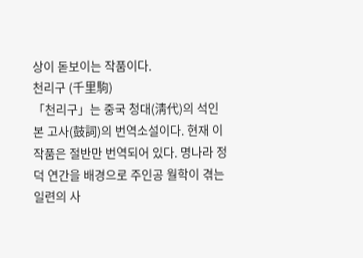상이 돋보이는 작품이다.
천리구 (千里駒)
「천리구」는 중국 청대(淸代)의 석인본 고사(鼓詞)의 번역소설이다. 현재 이 작품은 절반만 번역되어 있다. 명나라 정덕 연간을 배경으로 주인공 월학이 겪는 일련의 사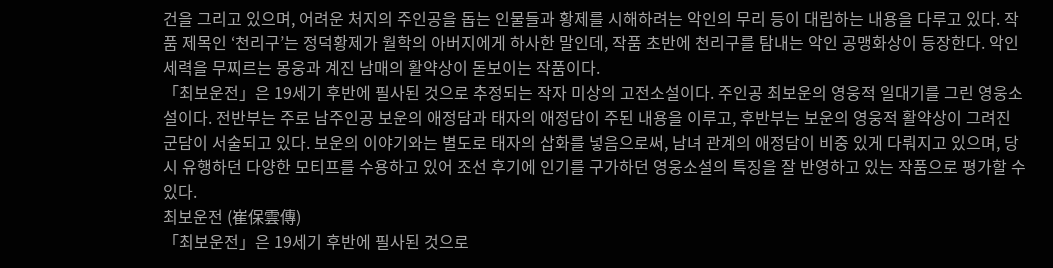건을 그리고 있으며, 어려운 처지의 주인공을 돕는 인물들과 황제를 시해하려는 악인의 무리 등이 대립하는 내용을 다루고 있다. 작품 제목인 ‘천리구’는 정덕황제가 월학의 아버지에게 하사한 말인데, 작품 초반에 천리구를 탐내는 악인 공맹화상이 등장한다. 악인 세력을 무찌르는 몽웅과 계진 남매의 활약상이 돋보이는 작품이다.
「최보운전」은 19세기 후반에 필사된 것으로 추정되는 작자 미상의 고전소설이다. 주인공 최보운의 영웅적 일대기를 그린 영웅소설이다. 전반부는 주로 남주인공 보운의 애정담과 태자의 애정담이 주된 내용을 이루고, 후반부는 보운의 영웅적 활약상이 그려진 군담이 서술되고 있다. 보운의 이야기와는 별도로 태자의 삽화를 넣음으로써, 남녀 관계의 애정담이 비중 있게 다뤄지고 있으며, 당시 유행하던 다양한 모티프를 수용하고 있어 조선 후기에 인기를 구가하던 영웅소설의 특징을 잘 반영하고 있는 작품으로 평가할 수 있다.
최보운전 (崔保雲傳)
「최보운전」은 19세기 후반에 필사된 것으로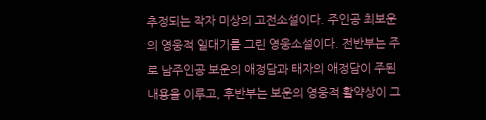추정되는 작자 미상의 고전소설이다. 주인공 최보운의 영웅적 일대기를 그린 영웅소설이다. 전반부는 주로 남주인공 보운의 애정담과 태자의 애정담이 주된 내용을 이루고, 후반부는 보운의 영웅적 활약상이 그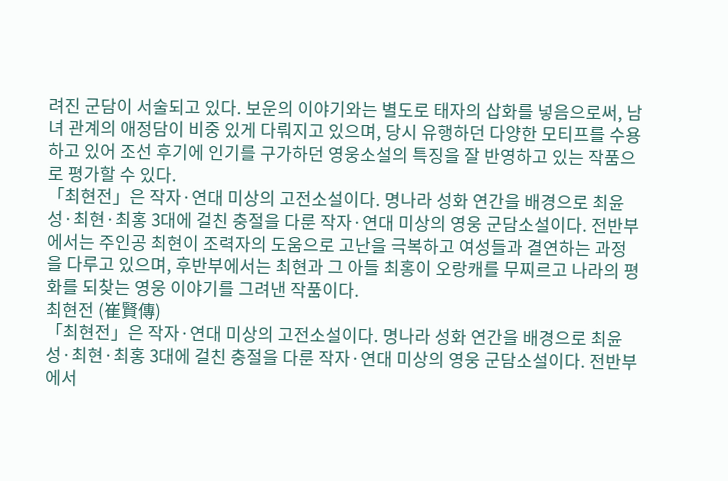려진 군담이 서술되고 있다. 보운의 이야기와는 별도로 태자의 삽화를 넣음으로써, 남녀 관계의 애정담이 비중 있게 다뤄지고 있으며, 당시 유행하던 다양한 모티프를 수용하고 있어 조선 후기에 인기를 구가하던 영웅소설의 특징을 잘 반영하고 있는 작품으로 평가할 수 있다.
「최현전」은 작자·연대 미상의 고전소설이다. 명나라 성화 연간을 배경으로 최윤성·최현·최홍 3대에 걸친 충절을 다룬 작자·연대 미상의 영웅 군담소설이다. 전반부에서는 주인공 최현이 조력자의 도움으로 고난을 극복하고 여성들과 결연하는 과정을 다루고 있으며, 후반부에서는 최현과 그 아들 최홍이 오랑캐를 무찌르고 나라의 평화를 되찾는 영웅 이야기를 그려낸 작품이다.
최현전 (崔賢傳)
「최현전」은 작자·연대 미상의 고전소설이다. 명나라 성화 연간을 배경으로 최윤성·최현·최홍 3대에 걸친 충절을 다룬 작자·연대 미상의 영웅 군담소설이다. 전반부에서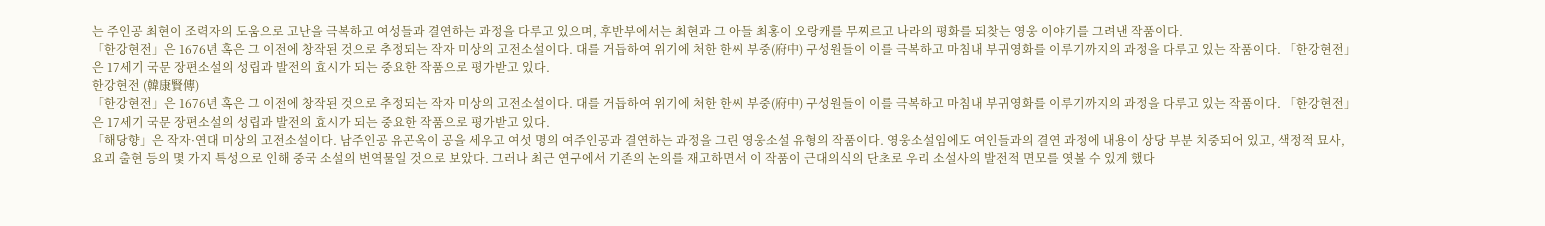는 주인공 최현이 조력자의 도움으로 고난을 극복하고 여성들과 결연하는 과정을 다루고 있으며, 후반부에서는 최현과 그 아들 최홍이 오랑캐를 무찌르고 나라의 평화를 되찾는 영웅 이야기를 그려낸 작품이다.
「한강현전」은 1676년 혹은 그 이전에 창작된 것으로 추정되는 작자 미상의 고전소설이다. 대를 거듭하여 위기에 처한 한씨 부중(府中) 구성원들이 이를 극복하고 마침내 부귀영화를 이루기까지의 과정을 다루고 있는 작품이다. 「한강현전」은 17세기 국문 장편소설의 성립과 발전의 효시가 되는 중요한 작품으로 평가받고 있다.
한강현전 (韓康賢傳)
「한강현전」은 1676년 혹은 그 이전에 창작된 것으로 추정되는 작자 미상의 고전소설이다. 대를 거듭하여 위기에 처한 한씨 부중(府中) 구성원들이 이를 극복하고 마침내 부귀영화를 이루기까지의 과정을 다루고 있는 작품이다. 「한강현전」은 17세기 국문 장편소설의 성립과 발전의 효시가 되는 중요한 작품으로 평가받고 있다.
「해당향」은 작자·연대 미상의 고전소설이다. 남주인공 유곤옥이 공을 세우고 여섯 명의 여주인공과 결연하는 과정을 그린 영웅소설 유형의 작품이다. 영웅소설임에도 여인들과의 결연 과정에 내용이 상당 부분 치중되어 있고, 색정적 묘사, 요괴 출현 등의 몇 가지 특성으로 인해 중국 소설의 번역물일 것으로 보았다. 그러나 최근 연구에서 기존의 논의를 재고하면서 이 작품이 근대의식의 단초로 우리 소설사의 발전적 면모를 엿볼 수 있게 했다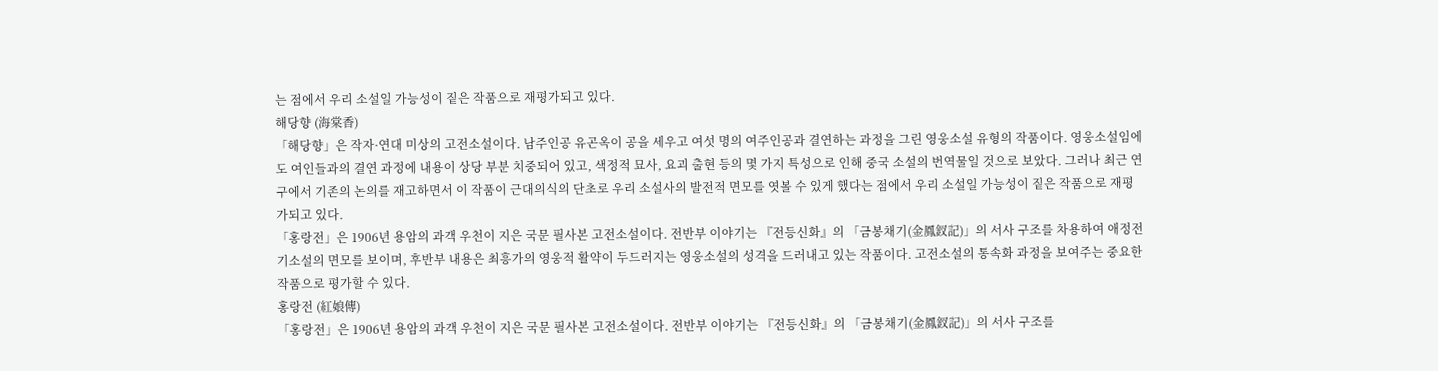는 점에서 우리 소설일 가능성이 짙은 작품으로 재평가되고 있다.
해당향 (海棠香)
「해당향」은 작자·연대 미상의 고전소설이다. 남주인공 유곤옥이 공을 세우고 여섯 명의 여주인공과 결연하는 과정을 그린 영웅소설 유형의 작품이다. 영웅소설임에도 여인들과의 결연 과정에 내용이 상당 부분 치중되어 있고, 색정적 묘사, 요괴 출현 등의 몇 가지 특성으로 인해 중국 소설의 번역물일 것으로 보았다. 그러나 최근 연구에서 기존의 논의를 재고하면서 이 작품이 근대의식의 단초로 우리 소설사의 발전적 면모를 엿볼 수 있게 했다는 점에서 우리 소설일 가능성이 짙은 작품으로 재평가되고 있다.
「홍랑전」은 1906년 용암의 과객 우천이 지은 국문 필사본 고전소설이다. 전반부 이야기는 『전등신화』의 「금봉채기(金鳳釵記)」의 서사 구조를 차용하여 애정전기소설의 면모를 보이며, 후반부 내용은 최흥가의 영웅적 활약이 두드러지는 영웅소설의 성격을 드러내고 있는 작품이다. 고전소설의 통속화 과정을 보여주는 중요한 작품으로 평가할 수 있다.
홍랑전 (紅娘傳)
「홍랑전」은 1906년 용암의 과객 우천이 지은 국문 필사본 고전소설이다. 전반부 이야기는 『전등신화』의 「금봉채기(金鳳釵記)」의 서사 구조를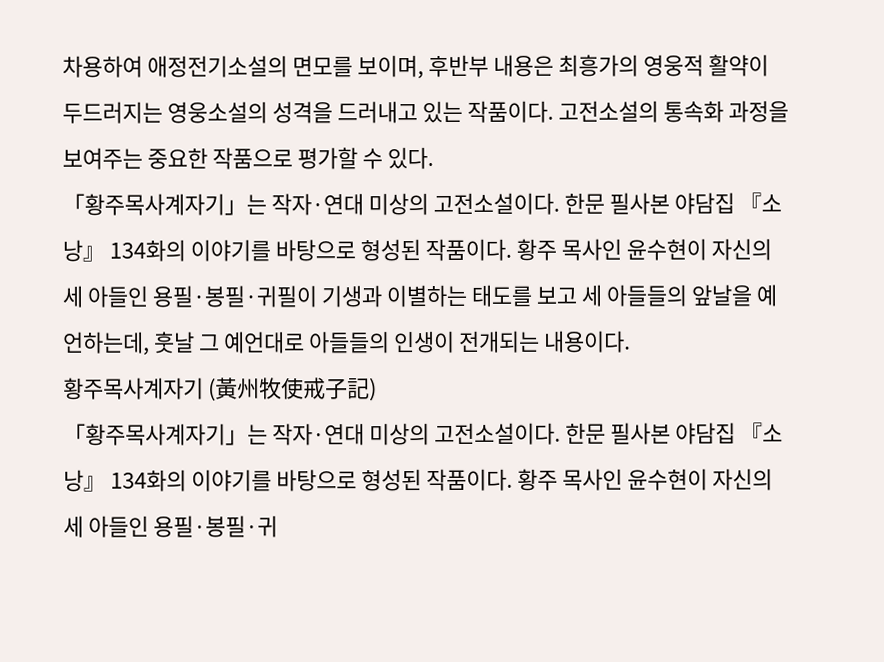차용하여 애정전기소설의 면모를 보이며, 후반부 내용은 최흥가의 영웅적 활약이 두드러지는 영웅소설의 성격을 드러내고 있는 작품이다. 고전소설의 통속화 과정을 보여주는 중요한 작품으로 평가할 수 있다.
「황주목사계자기」는 작자·연대 미상의 고전소설이다. 한문 필사본 야담집 『소낭』 134화의 이야기를 바탕으로 형성된 작품이다. 황주 목사인 윤수현이 자신의 세 아들인 용필·봉필·귀필이 기생과 이별하는 태도를 보고 세 아들들의 앞날을 예언하는데, 훗날 그 예언대로 아들들의 인생이 전개되는 내용이다.
황주목사계자기 (黃州牧使戒子記)
「황주목사계자기」는 작자·연대 미상의 고전소설이다. 한문 필사본 야담집 『소낭』 134화의 이야기를 바탕으로 형성된 작품이다. 황주 목사인 윤수현이 자신의 세 아들인 용필·봉필·귀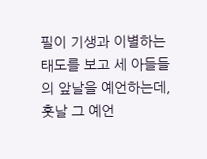필이 기생과 이별하는 태도를 보고 세 아들들의 앞날을 예언하는데, 훗날 그 예언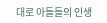대로 아들들의 인생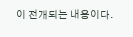이 전개되는 내용이다.